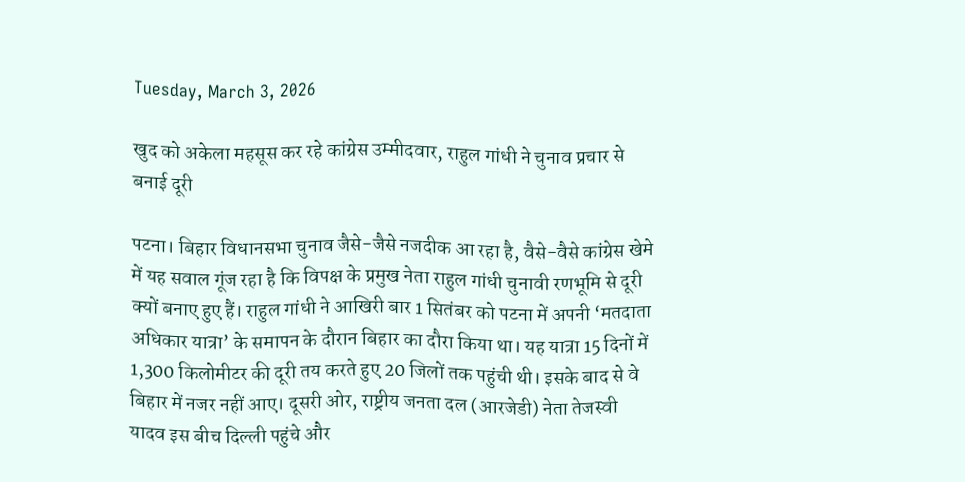Tuesday, March 3, 2026

खुद को अकेला महसूस कर रहे कांग्रेस उम्मीदवार, राहुल गांधी ने चुनाव प्रचार से बनाई दूरी

पटना। बिहार विधानसभा चुनाव जैसे-जैसे नजदीक आ रहा है, वैसे-वैसे कांग्रेस खेमे में यह सवाल गूंज रहा है कि विपक्ष के प्रमुख नेता राहुल गांधी चुनावी रणभूमि से दूरी क्यों बनाए हुए हैं। राहुल गांधी ने आखिरी बार 1 सितंबर को पटना में अपनी ‘मतदाता अधिकार यात्रा’ के समापन के दौरान बिहार का दौरा किया था। यह यात्रा 15 दिनों में 1,300 किलोमीटर की दूरी तय करते हुए 20 जिलों तक पहुंची थी। इसके बाद से वे बिहार में नजर नहीं आए। दूसरी ओर, राष्ट्रीय जनता दल (आरजेडी) नेता तेजस्वी यादव इस बीच दिल्ली पहुंचे और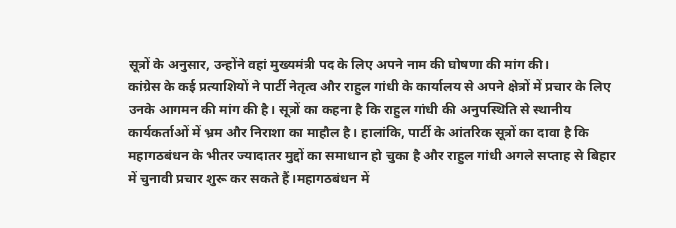सूत्रों के अनुसार, उन्होंने वहां मुख्यमंत्री पद के लिए अपने नाम की घोषणा की मांग की।
कांग्रेस के कई प्रत्याशियों ने पार्टी नेतृत्व और राहुल गांधी के कार्यालय से अपने क्षेत्रों में प्रचार के लिए उनके आगमन की मांग की है। सूत्रों का कहना है कि राहुल गांधी की अनुपस्थिति से स्थानीय कार्यकर्ताओं में भ्रम और निराशा का माहौल है। हालांकि, पार्टी के आंतरिक सूत्रों का दावा है कि महागठबंधन के भीतर ज्यादातर मुद्दों का समाधान हो चुका है और राहुल गांधी अगले सप्ताह से बिहार में चुनावी प्रचार शुरू कर सकते हैं।महागठबंधन में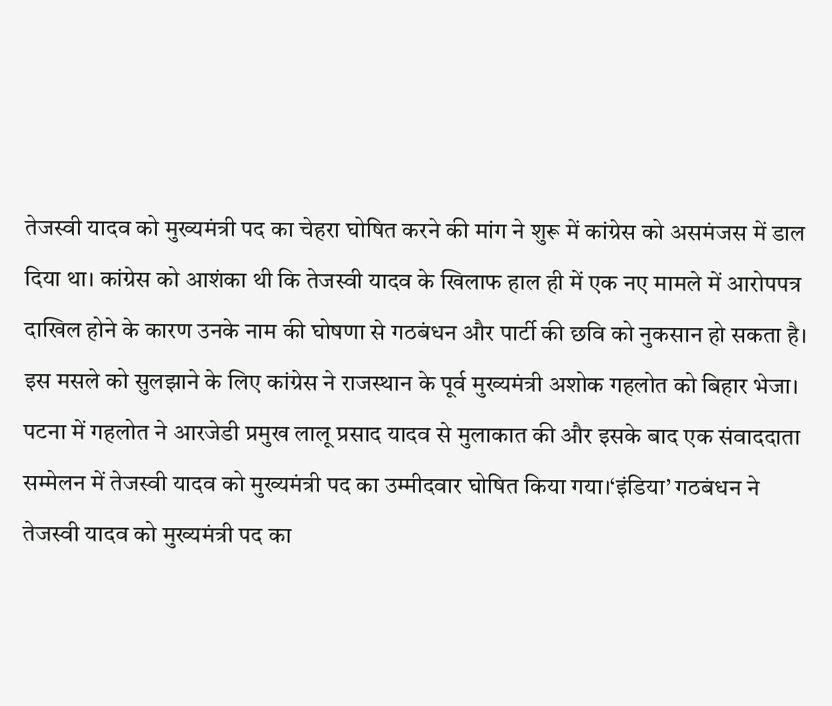तेजस्वी यादव को मुख्यमंत्री पद का चेहरा घोषित करने की मांग ने शुरू में कांग्रेस को असमंजस में डाल दिया था। कांग्रेस को आशंका थी कि तेजस्वी यादव के खिलाफ हाल ही में एक नए मामले में आरोपपत्र दाखिल होने के कारण उनके नाम की घोषणा से गठबंधन और पार्टी की छवि को नुकसान हो सकता है।
इस मसले को सुलझाने के लिए कांग्रेस ने राजस्थान के पूर्व मुख्यमंत्री अशोक गहलोत को बिहार भेजा। पटना में गहलोत ने आरजेडी प्रमुख लालू प्रसाद यादव से मुलाकात की और इसके बाद एक संवाददाता सम्मेलन में तेजस्वी यादव को मुख्यमंत्री पद का उम्मीदवार घोषित किया गया।‘इंडिया’ गठबंधन ने तेजस्वी यादव को मुख्यमंत्री पद का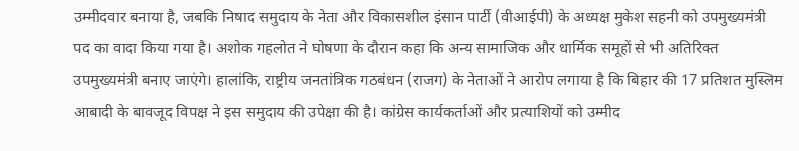उम्मीदवार बनाया है, जबकि निषाद समुदाय के नेता और विकासशील इंसान पार्टी (वीआईपी) के अध्यक्ष मुकेश सहनी को उपमुख्यमंत्री पद का वादा किया गया है। अशोक गहलोत ने घोषणा के दौरान कहा कि अन्य सामाजिक और धार्मिक समूहों से भी अतिरिक्त उपमुख्यमंत्री बनाए जाएंगे। हालांकि, राष्ट्रीय जनतांत्रिक गठबंधन (राजग) के नेताओं ने आरोप लगाया है कि बिहार की 17 प्रतिशत मुस्लिम आबादी के बावजूद विपक्ष ने इस समुदाय की उपेक्षा की है। कांग्रेस कार्यकर्ताओं और प्रत्याशियों को उम्मीद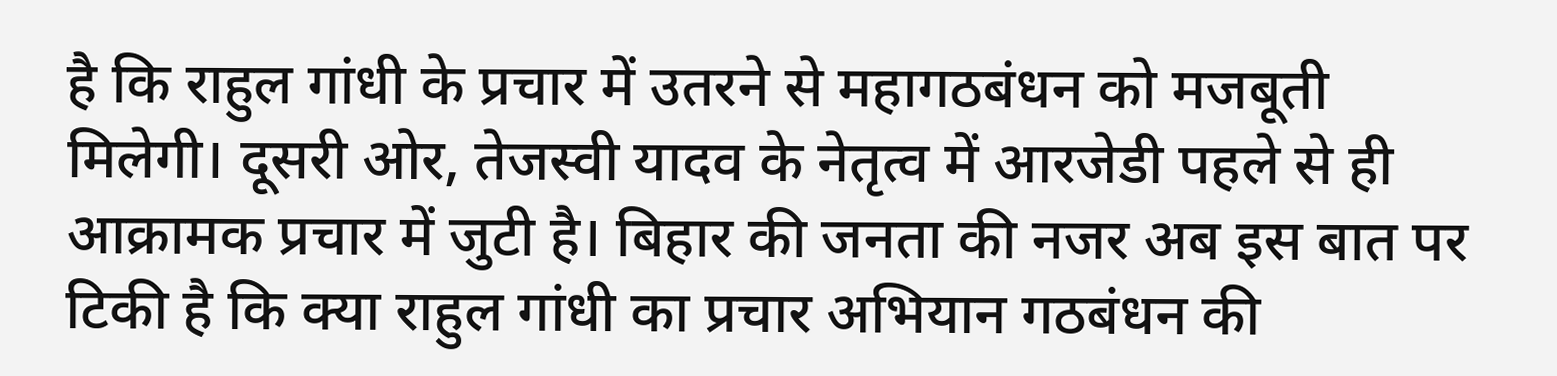है कि राहुल गांधी के प्रचार में उतरने से महागठबंधन को मजबूती मिलेगी। दूसरी ओर, तेजस्वी यादव के नेतृत्व में आरजेडी पहले से ही आक्रामक प्रचार में जुटी है। बिहार की जनता की नजर अब इस बात पर टिकी है कि क्या राहुल गांधी का प्रचार अभियान गठबंधन की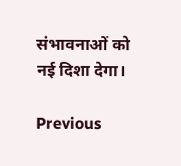संभावनाओं को नई दिशा देगा।

Previous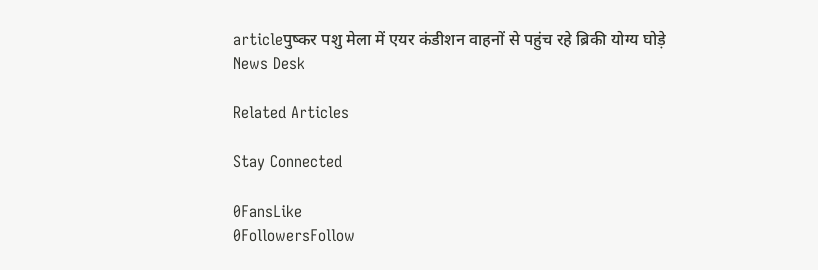articleपुष्कर पशु मेला में एयर कंडीशन वाहनों से पहुंच रहे ब्रिकी योग्य घोड़े
News Desk

Related Articles

Stay Connected

0FansLike
0FollowersFollow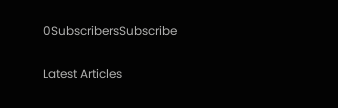0SubscribersSubscribe

Latest Articles